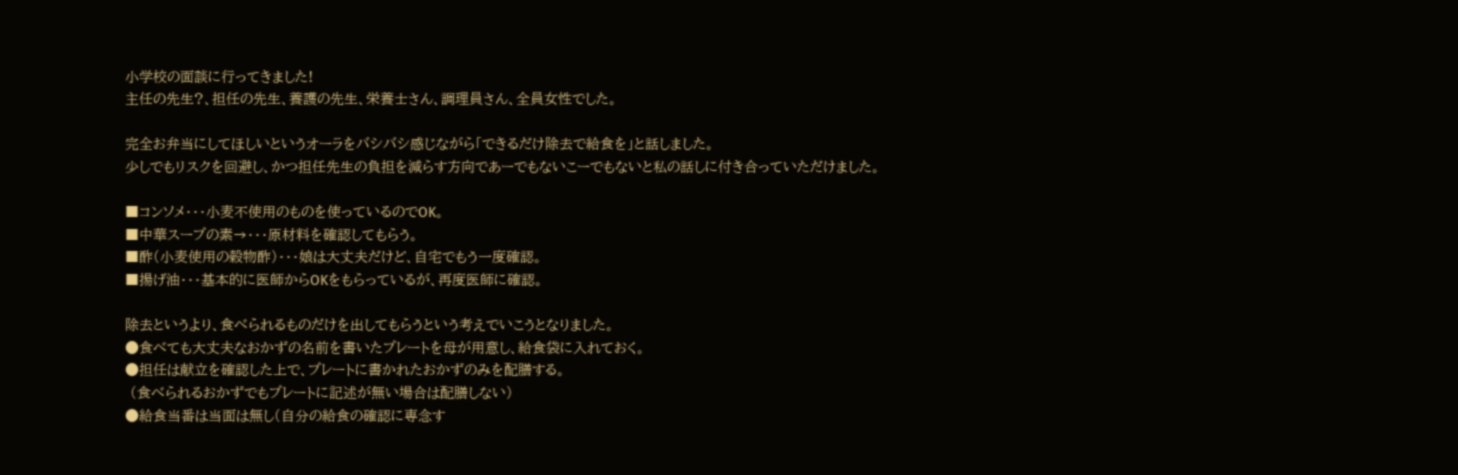小学校の面談に行ってきました!
主任の先生?、担任の先生、養護の先生、栄養士さん、調理員さん、全員女性でした。

完全お弁当にしてほしいというオーラをバシバシ感じながら「できるだけ除去で給食を」と話しました。
少しでもリスクを回避し、かつ担任先生の負担を減らす方向であーでもないこーでもないと私の話しに付き合っていただけました。

■コンソメ・・・小麦不使用のものを使っているのでOK。
■中華スープの素→・・・原材料を確認してもらう。
■酢(小麦使用の穀物酢)・・・娘は大丈夫だけど、自宅でもう一度確認。
■揚げ油・・・基本的に医師からOKをもらっているが、再度医師に確認。

除去というより、食べられるものだけを出してもらうという考えでいこうとなりました。
●食べても大丈夫なおかずの名前を書いたプレートを母が用意し、給食袋に入れておく。
●担任は献立を確認した上で、プレートに書かれたおかずのみを配膳する。
 (食べられるおかずでもプレートに記述が無い場合は配膳しない)
●給食当番は当面は無し(自分の給食の確認に専念す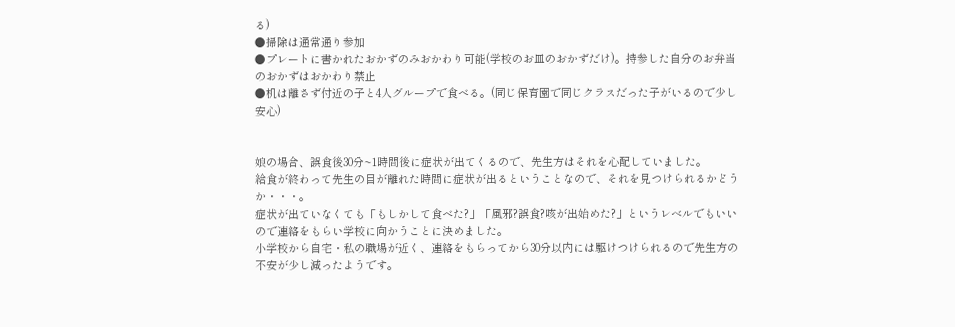る)
●掃除は通常通り参加
●プレートに書かれたおかずのみおかわり可能(学校のお皿のおかずだけ)。持参した自分のお弁当のおかずはおかわり禁止
●机は離さず付近の子と4人グループで食べる。(同じ保育園で同じクラスだった子がいるので少し安心)


娘の場合、誤食後30分~1時間後に症状が出てくるので、先生方はそれを心配していました。
給食が終わって先生の目が離れた時間に症状が出るということなので、それを見つけられるかどうか・・・。
症状が出ていなくても「もしかして食べた?」「風邪?誤食?咳が出始めた?」というレベルでもいいので連絡をもらい学校に向かうことに決めました。
小学校から自宅・私の職場が近く、連絡をもらってから30分以内には駆けつけられるので先生方の不安が少し減ったようです。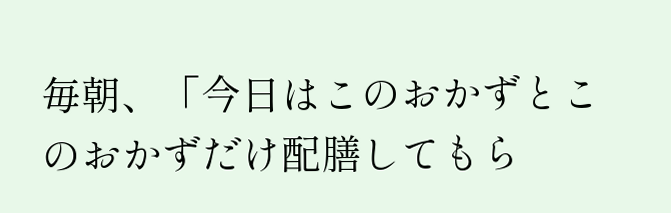毎朝、「今日はこのおかずとこのおかずだけ配膳してもら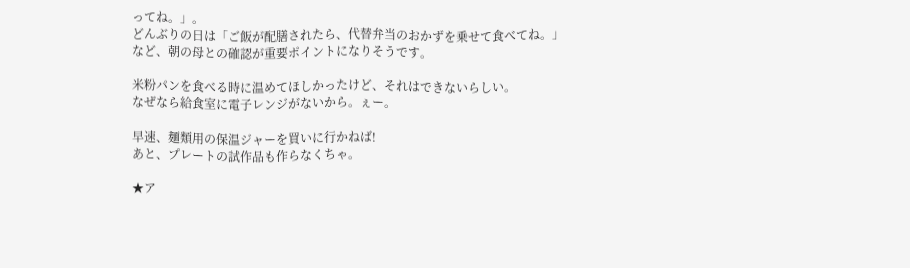ってね。」。
どんぶりの日は「ご飯が配膳されたら、代替弁当のおかずを乗せて食べてね。」
など、朝の母との確認が重要ポイントになりそうです。

米粉パンを食べる時に温めてほしかったけど、それはできないらしい。
なぜなら給食室に電子レンジがないから。ぇー。

早速、麺類用の保温ジャーを買いに行かねば!
あと、プレートの試作品も作らなくちゃ。

★ア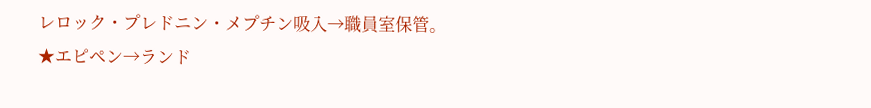レロック・プレドニン・メプチン吸入→職員室保管。
★エピペン→ランド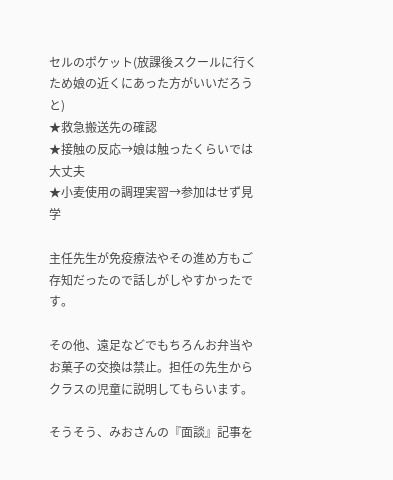セルのポケット(放課後スクールに行くため娘の近くにあった方がいいだろうと)
★救急搬送先の確認
★接触の反応→娘は触ったくらいでは大丈夫
★小麦使用の調理実習→参加はせず見学

主任先生が免疫療法やその進め方もご存知だったので話しがしやすかったです。

その他、遠足などでもちろんお弁当やお菓子の交換は禁止。担任の先生からクラスの児童に説明してもらいます。

そうそう、みおさんの『面談』記事を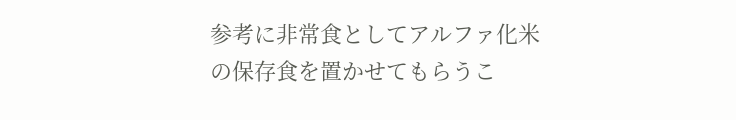参考に非常食としてアルファ化米の保存食を置かせてもらうこ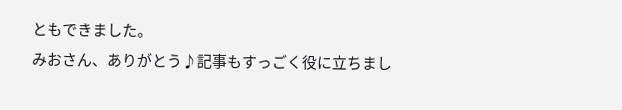ともできました。
みおさん、ありがとう♪記事もすっごく役に立ちまし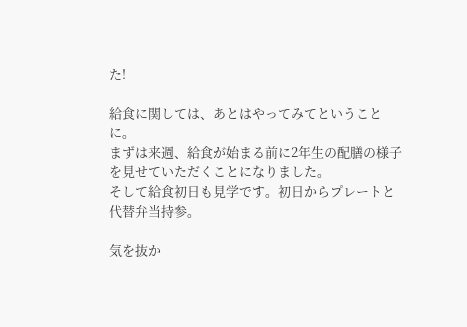た!

給食に関しては、あとはやってみてということに。
まずは来週、給食が始まる前に2年生の配膳の様子を見せていただくことになりました。
そして給食初日も見学です。初日からプレートと代替弁当持参。

気を抜か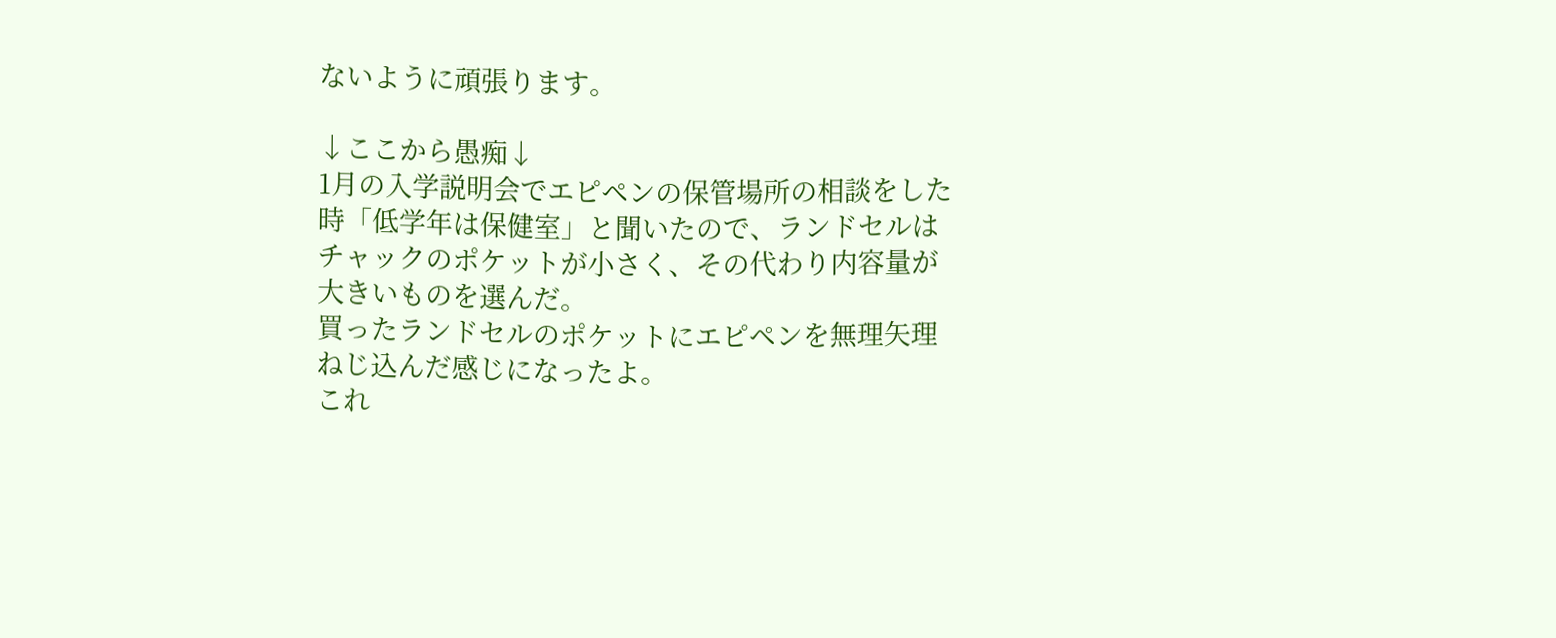ないように頑張ります。

↓ここから愚痴↓
1月の入学説明会でエピペンの保管場所の相談をした時「低学年は保健室」と聞いたので、ランドセルはチャックのポケットが小さく、その代わり内容量が大きいものを選んだ。
買ったランドセルのポケットにエピペンを無理矢理ねじ込んだ感じになったよ。
これ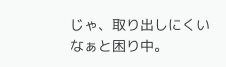じゃ、取り出しにくいなぁと困り中。